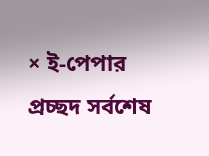× ই-পেপার প্রচ্ছদ সর্বশেষ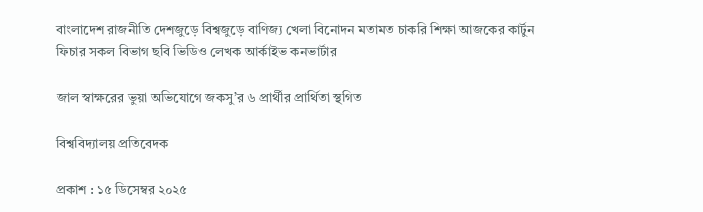বাংলাদেশ রাজনীতি দেশজুড়ে বিশ্বজুড়ে বাণিজ্য খেলা বিনোদন মতামত চাকরি শিক্ষা আজকের কার্টুন ফিচার সকল বিভাগ ছবি ভিডিও লেখক আর্কাইভ কনভার্টার

জাল স্বাক্ষরের ভুয়া অভিযোগে জকসু’র ৬ প্রার্থীর প্রার্থিতা স্থগিত

বিশ্ববিদ্যালয় প্রতিবেদক

প্রকাশ : ১৫ ডিসেম্বর ২০২৫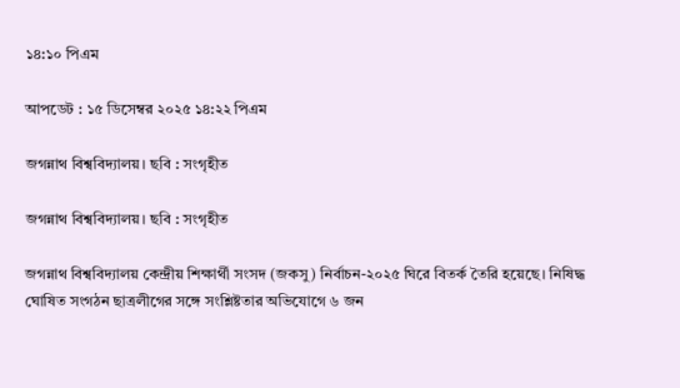১৪:১০ পিএম

আপডেট : ১৫ ডিসেম্বর ২০২৫ ১৪:২২ পিএম

জগন্নাথ বিশ্ববিদ্যালয়। ছবি : সংগৃহীত

জগন্নাথ বিশ্ববিদ্যালয়। ছবি : সংগৃহীত

জগন্নাথ বিশ্ববিদ্যালয় কেন্দ্রীয় শিক্ষার্থী সংসদ (জকসু) নির্বাচন-২০২৫ ঘিরে বিতর্ক তৈরি হয়েছে। নিষিদ্ধ ঘোষিত সংগঠন ছাত্রলীগের সঙ্গে সংশ্লিষ্টতার অভিযোগে ৬ জন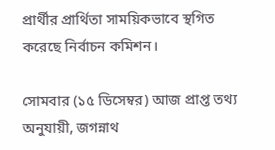প্রার্থীর প্রার্থিতা সাময়িকভাবে স্থগিত করেছে নির্বাচন কমিশন।

সোমবার (১৫ ডিসেম্বর) আজ প্রাপ্ত তথ্য অনুযায়ী, জগন্নাথ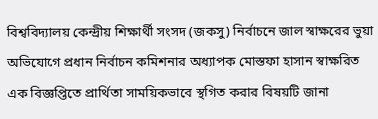বিশ্ববিদ্যালয় কেন্দ্রীয় শিক্ষার্থী সংসদ (জকসু) নির্বাচনে জাল স্বাক্ষরের ভুয়া অভিযোগে প্রধান নির্বাচন কমিশনার অধ্যাপক মোস্তফা হাসান স্বাক্ষরিত এক বিজ্ঞপ্তিতে প্রার্থিতা সাময়িকভাবে স্থগিত করার বিষয়টি জানা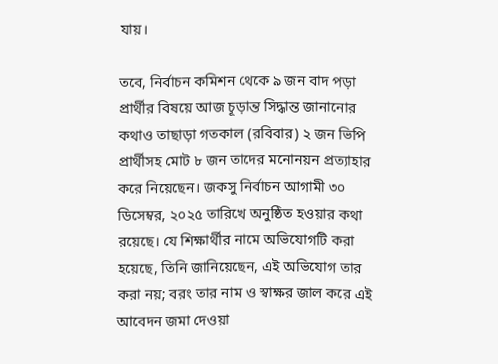যায়।

তবে, নির্বাচন কমিশন থেকে ৯ জন বাদ পড়া প্রার্থীর বিষয়ে আজ চূড়ান্ত সিদ্ধান্ত জানানোর কথাও তাছাড়া গতকাল (রবিবার) ২ জন ভিপি প্রার্থীসহ মোট ৮ জন তাদের মনোনয়ন প্রত্যাহার করে নিয়েছেন। জকসু নির্বাচন আগামী ৩০ ডিসেম্বর, ২০২৫ তারিখে অনুষ্ঠিত হওয়ার কথা রয়েছে। যে শিক্ষার্থীর নামে অভিযোগটি করা হয়েছে, তিনি জানিয়েছেন, এই অভিযোগ তার করা নয়; বরং তার নাম ও স্বাক্ষর জাল করে এই আবেদন জমা দেওয়া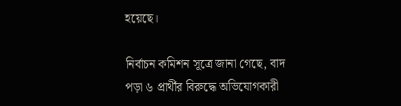হয়েছে।

নির্বাচন কমিশন সূত্রে জানা গেছে, বাদ পড়া ৬ প্রার্থীর বিরুদ্ধে অভিযোগকারী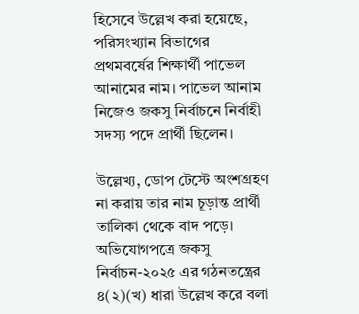হিসেবে উল্লেখ করা হয়েছে, পরিসংখ্যান বিভাগের প্রথমবর্ষের শিক্ষার্থী পাভেল আনামের নাম। পাভেল আনাম নিজেও জকসু নির্বাচনে নির্বাহী সদস্য পদে প্রার্থী ছিলেন।

উল্লেখ্য, ডোপ টেস্টে অংশগ্রহণ না করায় তার নাম চূড়ান্ত প্রার্থী তালিকা থেকে বাদ পড়ে। অভিযোগপত্রে জকসু নির্বাচন-২০২৫ এর গঠনতন্ত্রের ৪(২)(খ) ধারা উল্লেখ করে বলা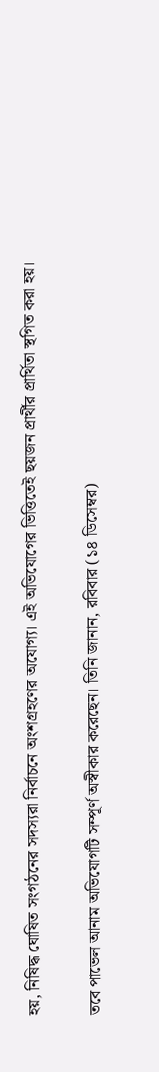হয়, নিষিদ্ধ ঘোষিত সংগঠনের সদস্যরা নির্বাচনে অংশগ্রহণের অযোগ্য। এই অভিযোগের ভিত্তিতেই ছয়জন প্রার্থীর প্রার্থিতা স্থগিত করা হয়।

তবে পাভেল আনাম অভিযোগটি সম্পূর্ণ অস্বীকার করেছেন। তিনি জানান, রবিবার (১৪ ডিসেম্বর)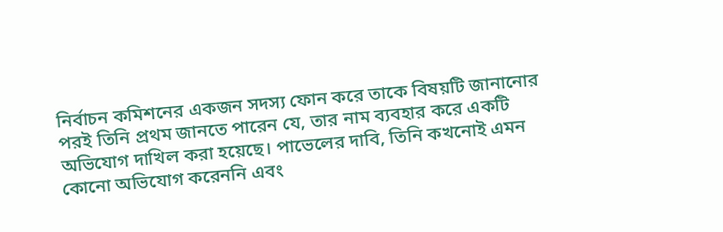নির্বাচন কমিশনের একজন সদস্য ফোন করে তাকে বিষয়টি জানানোর পরই তিনি প্রথম জানতে পারেন যে, তার নাম ব্যবহার করে একটি অভিযোগ দাখিল করা হয়েছে। পাভেলের দাবি, তিনি কখনোই এমন কোনো অভিযোগ করেননি এবং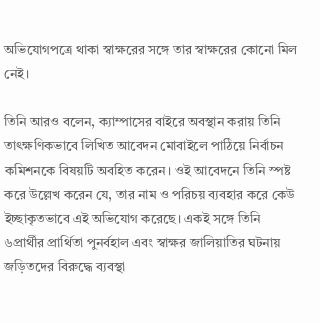অভিযোগপত্রে থাকা স্বাক্ষরের সঙ্গে তার স্বাক্ষরের কোনো মিল নেই।

তিনি আরও বলেন, ক্যাম্পাসের বাইরে অবস্থান করায় তিনি তাৎক্ষণিকভাবে লিখিত আবেদন মোবাইলে পাঠিয়ে নির্বাচন কমিশনকে বিষয়টি অবহিত করেন। ওই আবেদনে তিনি স্পষ্ট করে উল্লেখ করেন যে, তার নাম ও পরিচয় ব্যবহার করে কেউ ইচ্ছাকৃতভাবে এই অভিযোগ করেছে। একই সঙ্গে তিনি ৬প্রার্থীর প্রার্থিতা পুনর্বহাল এবং স্বাক্ষর জালিয়াতির ঘটনায় জড়িতদের বিরুদ্ধে ব্যবস্থা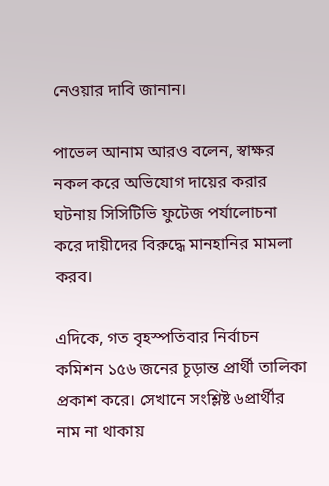নেওয়ার দাবি জানান।

পাভেল আনাম আরও বলেন, স্বাক্ষর নকল করে অভিযোগ দায়ের করার ঘটনায় সিসিটিভি ফুটেজ পর্যালোচনা করে দায়ীদের বিরুদ্ধে মানহানির মামলা করব।

এদিকে, গত বৃহস্পতিবার নির্বাচন কমিশন ১৫৬ জনের চূড়ান্ত প্রার্থী তালিকা প্রকাশ করে। সেখানে সংশ্লিষ্ট ৬প্রার্থীর নাম না থাকায়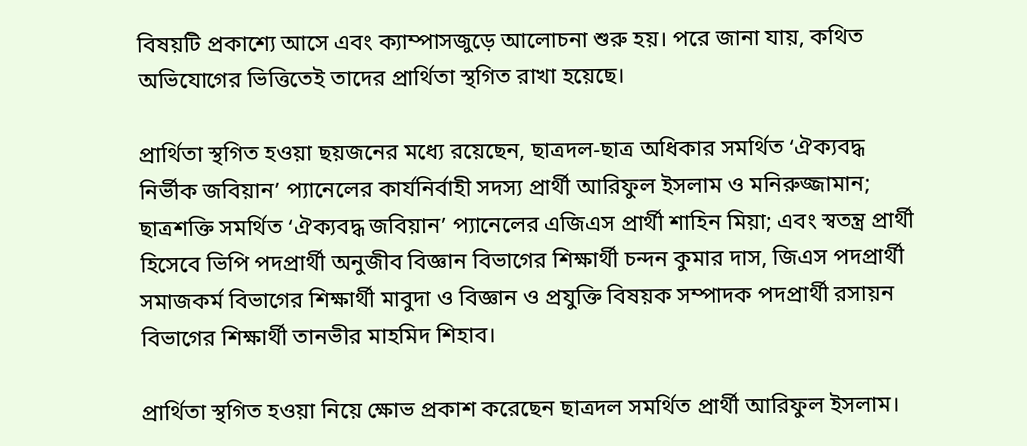বিষয়টি প্রকাশ্যে আসে এবং ক্যাম্পাসজুড়ে আলোচনা শুরু হয়। পরে জানা যায়, কথিত অভিযোগের ভিত্তিতেই তাদের প্রার্থিতা স্থগিত রাখা হয়েছে।

প্রার্থিতা স্থগিত হওয়া ছয়জনের মধ্যে রয়েছেন, ছাত্রদল-ছাত্র অধিকার সমর্থিত ‘ঐক্যবদ্ধ নির্ভীক জবিয়ান’ প্যানেলের কার্যনির্বাহী সদস্য প্রার্থী আরিফুল ইসলাম ও মনিরুজ্জামান; ছাত্রশক্তি সমর্থিত ‘ঐক্যবদ্ধ জবিয়ান’ প্যানেলের এজিএস প্রার্থী শাহিন মিয়া; এবং স্বতন্ত্র প্রার্থী হিসেবে ভিপি পদপ্রার্থী অনুজীব বিজ্ঞান বিভাগের শিক্ষার্থী চন্দন কুমার দাস, জিএস পদপ্রার্থী সমাজকর্ম বিভাগের শিক্ষার্থী মাবুদা ও বিজ্ঞান ও প্রযুক্তি বিষয়ক সম্পাদক পদপ্রার্থী রসায়ন বিভাগের শিক্ষার্থী তানভীর মাহমিদ শিহাব।

প্রার্থিতা স্থগিত হওয়া নিয়ে ক্ষোভ প্রকাশ করেছেন ছাত্রদল সমর্থিত প্রার্থী আরিফুল ইসলাম।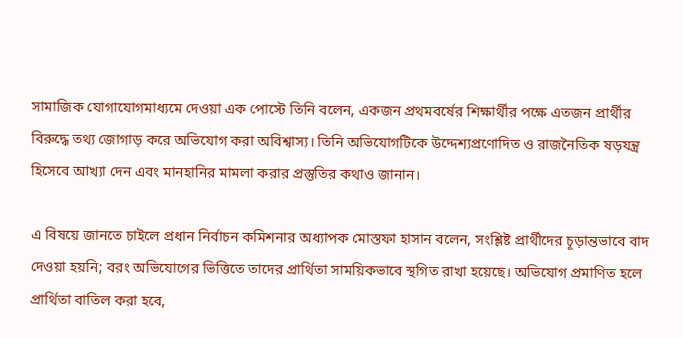সামাজিক যোগাযোগমাধ্যমে দেওয়া এক পোস্টে তিনি বলেন, একজন প্রথমবর্ষের শিক্ষার্থীর পক্ষে এতজন প্রার্থীর বিরুদ্ধে তথ্য জোগাড় করে অভিযোগ করা অবিশ্বাস্য। তিনি অভিযোগটিকে উদ্দেশ্যপ্রণোদিত ও রাজনৈতিক ষড়যন্ত্র হিসেবে আখ্যা দেন এবং মানহানির মামলা করার প্রস্তুতির কথাও জানান।

এ বিষয়ে জানতে চাইলে প্রধান নির্বাচন কমিশনার অধ্যাপক মোস্তফা হাসান বলেন, সংশ্লিষ্ট প্রার্থীদের চূড়ান্তভাবে বাদ দেওয়া হয়নি; বরং অভিযোগের ভিত্তিতে তাদের প্রার্থিতা সাময়িকভাবে স্থগিত রাখা হয়েছে। অভিযোগ প্রমাণিত হলে প্রার্থিতা বাতিল করা হবে,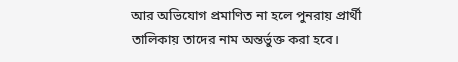আর অভিযোগ প্রমাণিত না হলে পুনরায় প্রার্থী তালিকায় তাদের নাম অন্তর্ভুক্ত করা হবে।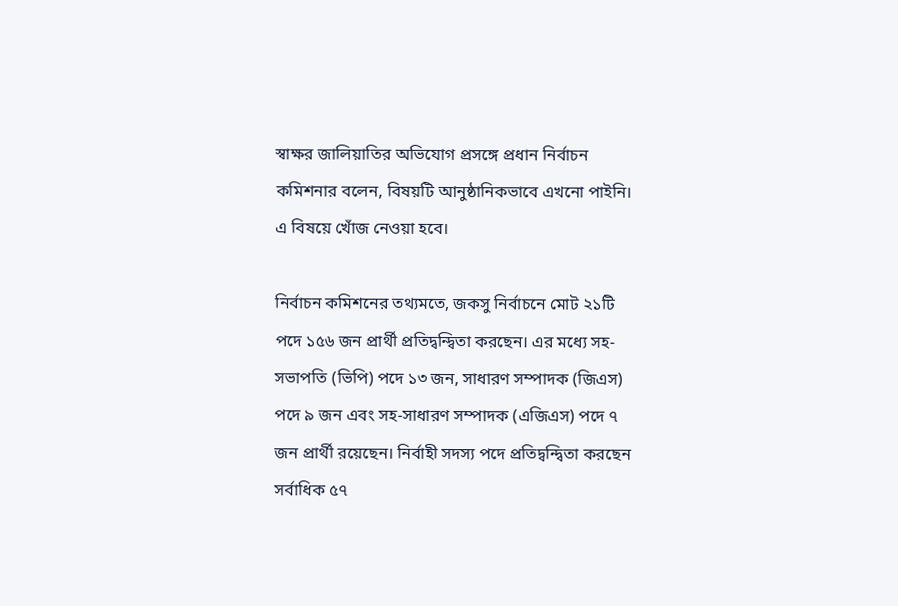স্বাক্ষর জালিয়াতির অভিযোগ প্রসঙ্গে প্রধান নির্বাচন কমিশনার বলেন, বিষয়টি আনুষ্ঠানিকভাবে এখনো পাইনি। এ বিষয়ে খোঁজ নেওয়া হবে।

নির্বাচন কমিশনের তথ্যমতে, জকসু নির্বাচনে মোট ২১টি পদে ১৫৬ জন প্রার্থী প্রতিদ্বন্দ্বিতা করছেন। এর মধ্যে সহ-সভাপতি (ভিপি) পদে ১৩ জন, সাধারণ সম্পাদক (জিএস) পদে ৯ জন এবং সহ-সাধারণ সম্পাদক (এজিএস) পদে ৭ জন প্রার্থী রয়েছেন। নির্বাহী সদস্য পদে প্রতিদ্বন্দ্বিতা করছেন সর্বাধিক ৫৭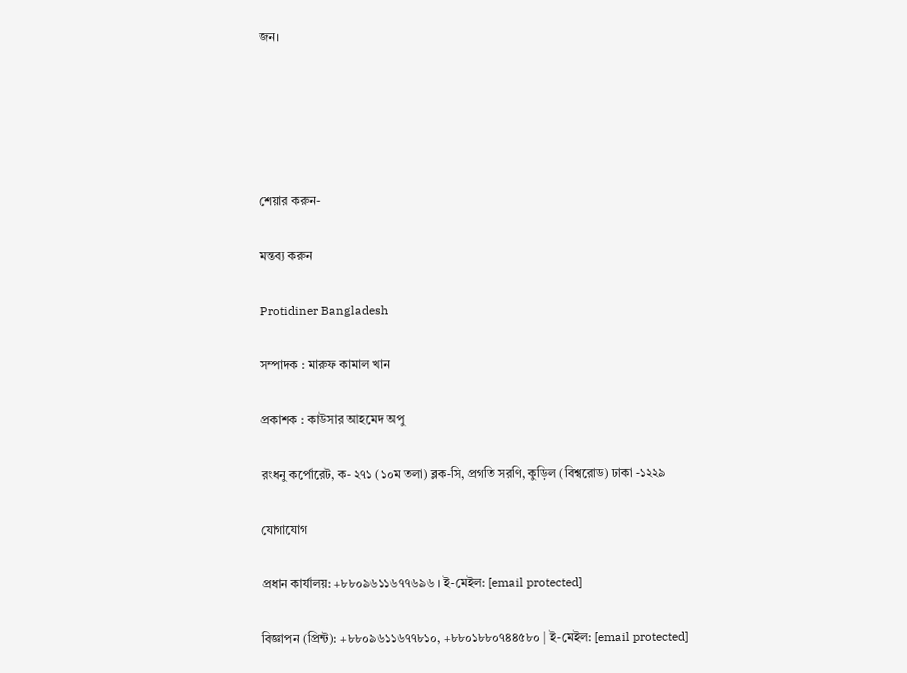জন।





শেয়ার করুন-

মন্তব্য করুন

Protidiner Bangladesh

সম্পাদক : মারুফ কামাল খান

প্রকাশক : কাউসার আহমেদ অপু

রংধনু কর্পোরেট, ক- ২৭১ (১০ম তলা) ব্লক-সি, প্রগতি সরণি, কুড়িল (বিশ্বরোড) ঢাকা -১২২৯

যোগাযোগ

প্রধান কার্যালয়: +৮৮০৯৬১১৬৭৭৬৯৬ । ই-মেইল: [email protected]

বিজ্ঞাপন (প্রিন্ট): +৮৮০৯৬১১৬৭৭৮১০, +৮৮০১৮৮০৭৪৪৫৮০ | ই-মেইল: [email protected]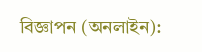বিজ্ঞাপন (অনলাইন):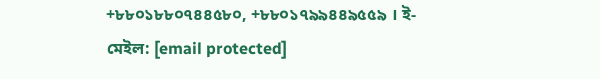+৮৮০১৮৮০৭৪৪৫৮০, +৮৮০১৭৯৯৪৪৯৫৫৯ । ই-মেইল: [email protected]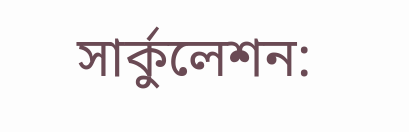সার্কুলেশন: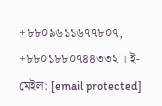+৮৮০৯৬১১৬৭৭৮০৭, +৮৮০১৮৮০৭৪৪৩৩২ । ই-মেইল: [email protected]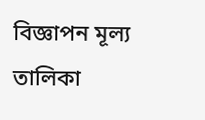বিজ্ঞাপন মূল্য তালিকা